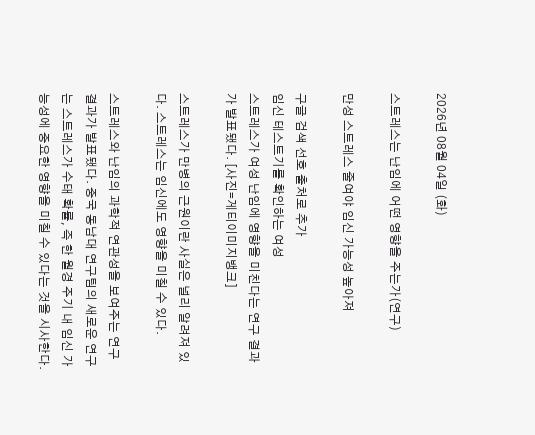2026년 08월 04일 (화)

스트레스는 난임에 어떤 영향을 주는가(연구)

만성 스트레스 줄여야 임신 가능성 높아져

구글 검색 선호 출처로 추가
임신 테스트기를 확인하는 여성
스트레스가 여성 난임에 영향을 미친다는 연구 결과가 발표됐다. [사진=게티이미지뱅크]

스트레스가 만병의 근원이란 사실은 널리 알려져 있다. 스트레스는 임신에도 영향을 미칠 수 있다.

스트레스와 난임의 과학적 연관성을 보여주는 연구 결과가 발표됐다. 중국 동남대 연구팀의 새로운 연구는 스트레스가 수태 확률, 즉 한 월경 주기 내 임신 가능성에 중요한 영향을 미칠 수 있다는 것을 시사한다.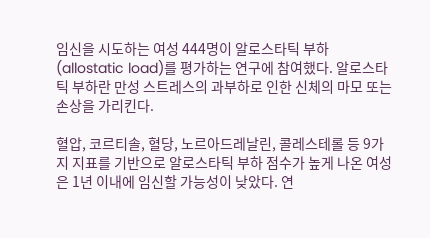임신을 시도하는 여성 444명이 알로스타틱 부하(allostatic load)를 평가하는 연구에 참여했다. 알로스타틱 부하란 만성 스트레스의 과부하로 인한 신체의 마모 또는 손상을 가리킨다.

혈압, 코르티솔, 혈당, 노르아드레날린, 콜레스테롤 등 9가지 지표를 기반으로 알로스타틱 부하 점수가 높게 나온 여성은 1년 이내에 임신할 가능성이 낮았다. 연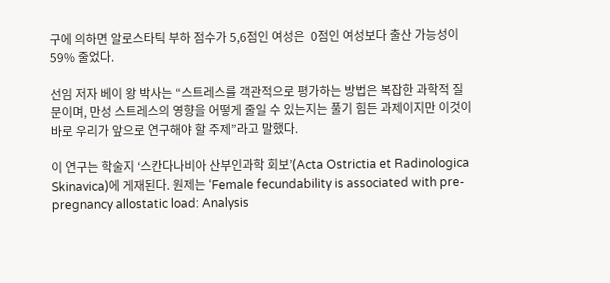구에 의하면 알로스타틱 부하 점수가 5,6점인 여성은  0점인 여성보다 출산 가능성이 59% 줄었다.

선임 저자 베이 왕 박사는 “스트레스를 객관적으로 평가하는 방법은 복잡한 과학적 질문이며, 만성 스트레스의 영향을 어떻게 줄일 수 있는지는 풀기 힘든 과제이지만 이것이 바로 우리가 앞으로 연구해야 할 주제”라고 말했다.

이 연구는 학술지 ‘스칸다나비아 산부인과학 회보’(Acta Ostrictia et Radinologica Skinavica)에 게재된다. 원제는 ‘Female fecundability is associated with pre-pregnancy allostatic load: Analysis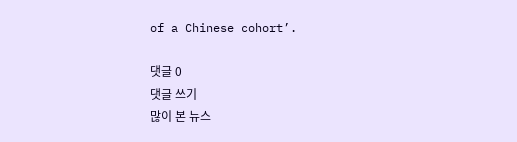of a Chinese cohort’.

댓글 0
댓글 쓰기
많이 본 뉴스